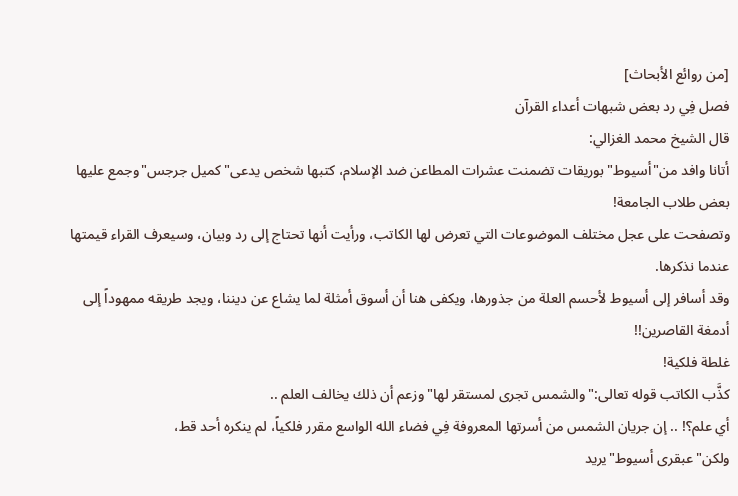[من روائع الأبحاث]
فصل فِي رد بعض شبهات أعداء القرآن
قال الشيخ محمد الغزالي:
أتانا وافد من"أسيوط"بوريقات تضمنت عشرات المطاعن ضد الإسلام، كتبها شخص يدعى"كميل جرجس"وجمع عليها بعض طلاب الجامعة!
وتصفحت على عجل مختلف الموضوعات التي تعرض لها الكاتب، ورأيت أنها تحتاج إلى رد وبيان، وسيعرف القراء قيمتها عندما نذكرها.
وقد أسافر إلى أسيوط لأحسم العلة من جذورها، ويكفى هنا أن أسوق أمثلة لما يشاع عن ديننا، ويجد طريقه ممهوداً إلى أدمغة القاصرين!!
غلطة فلكية!
كذَّب الكاتب قوله تعالى:"والشمس تجرى لمستقر لها"وزعم أن ذلك يخالف العلم ..
أي علم؟! .. إن جريان الشمس من أسرتها المعروفة فِي فضاء الله الواسع مقرر فلكياً، لم ينكره أحد قط،
ولكن"عبقرى أسيوط"يريد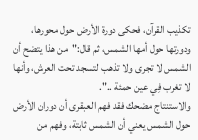تكذيب القرآن، فحكى دورة الأرض حول محورها، ودورتها حول أمها الشمس، ثم قال:"من هذا يتضح أن الشمس لا تجرى ولا تذهب لتسجد تحت العرش، وأنها لا تغرب فِي عين حمئة ..".
والاستنتاج مضحك فقد فهم العبقرى أن دوران الأرض حول الشمس يعني أن الشمس ثابتة، وفهم من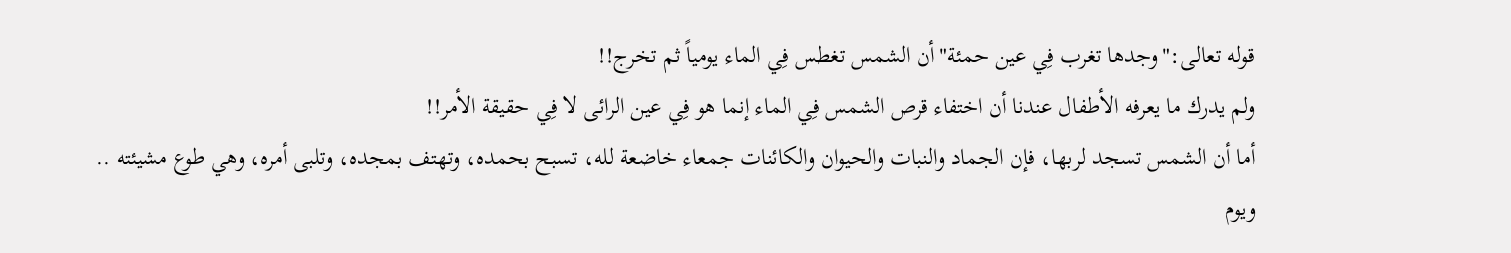قوله تعالى:"وجدها تغرب فِي عين حمئة"أن الشمس تغطس فِي الماء يومياً ثم تخرج!!
ولم يدرك ما يعرفه الأطفال عندنا أن اختفاء قرص الشمس فِي الماء إنما هو فِي عين الرائى لا فِي حقيقة الأمر!!
أما أن الشمس تسجد لربها، فإن الجماد والنبات والحيوان والكائنات جمعاء خاضعة لله، تسبح بحمده، وتهتف بمجده، وتلبى أمره، وهي طوع مشيئته ..
ويوم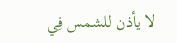لا يأذن للشمس فِي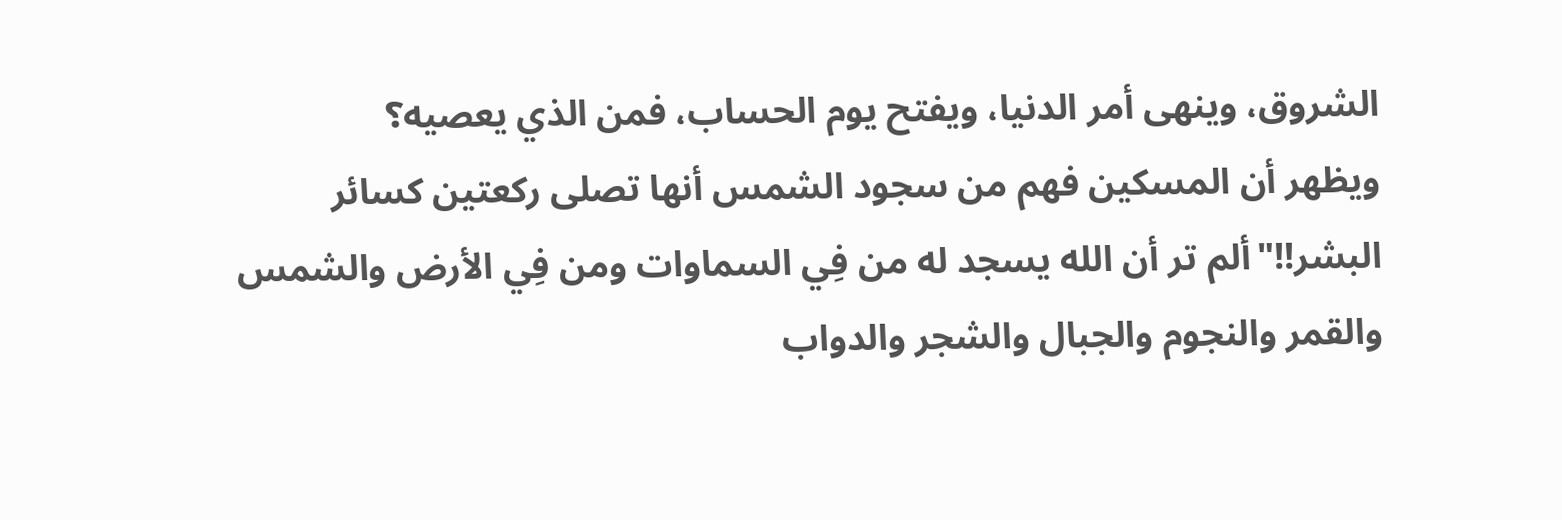الشروق، وينهى أمر الدنيا، ويفتح يوم الحساب، فمن الذي يعصيه؟
ويظهر أن المسكين فهم من سجود الشمس أنها تصلى ركعتين كسائر البشر!!"ألم تر أن الله يسجد له من فِي السماوات ومن فِي الأرض والشمس والقمر والنجوم والجبال والشجر والدواب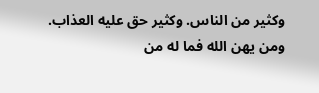وكثير من الناس. وكثير حق عليه العذاب. ومن يهن الله فما له من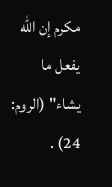مكرم إن الله يفعل ما يشاء" (الروم: 24) .